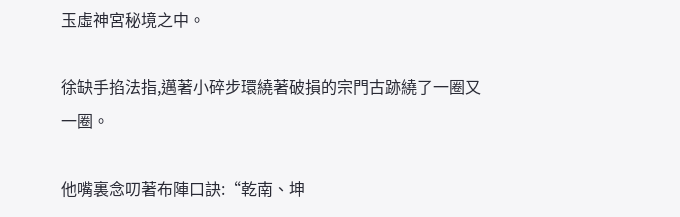玉虛神宮秘境之中。

徐缺手掐法指,邁著小碎步環繞著破損的宗門古跡繞了一圈又一圈。

他嘴裏念叨著布陣口訣:“乾南、坤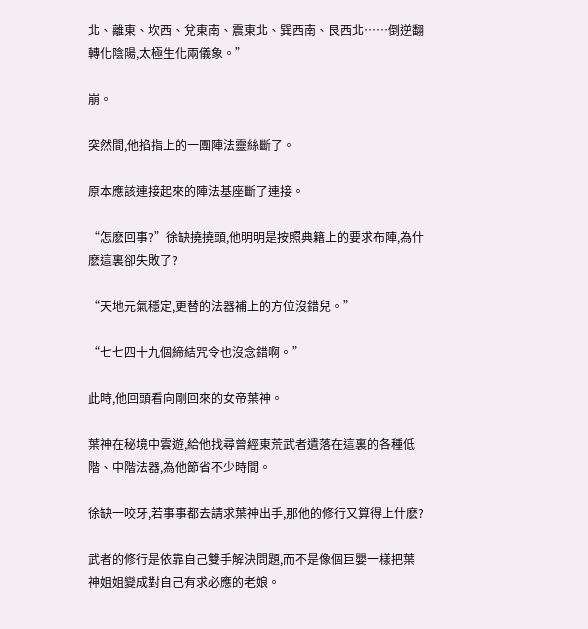北、離東、坎西、兌東南、震東北、巽西南、艮西北……倒逆翻轉化陰陽,太極生化兩儀象。”

崩。

突然間,他掐指上的一團陣法靈絲斷了。

原本應該連接起來的陣法基座斷了連接。

“怎麽回事?”徐缺撓撓頭,他明明是按照典籍上的要求布陣,為什麽這裏卻失敗了?

“天地元氣穩定,更替的法器補上的方位沒錯兒。”

“七七四十九個締結咒令也沒念錯啊。”

此時,他回頭看向剛回來的女帝葉神。

葉神在秘境中雲遊,給他找尋曾經東荒武者遺落在這裏的各種低階、中階法器,為他節省不少時間。

徐缺一咬牙,若事事都去請求葉神出手,那他的修行又算得上什麽?

武者的修行是依靠自己雙手解決問題,而不是像個巨嬰一樣把葉神姐姐變成對自己有求必應的老娘。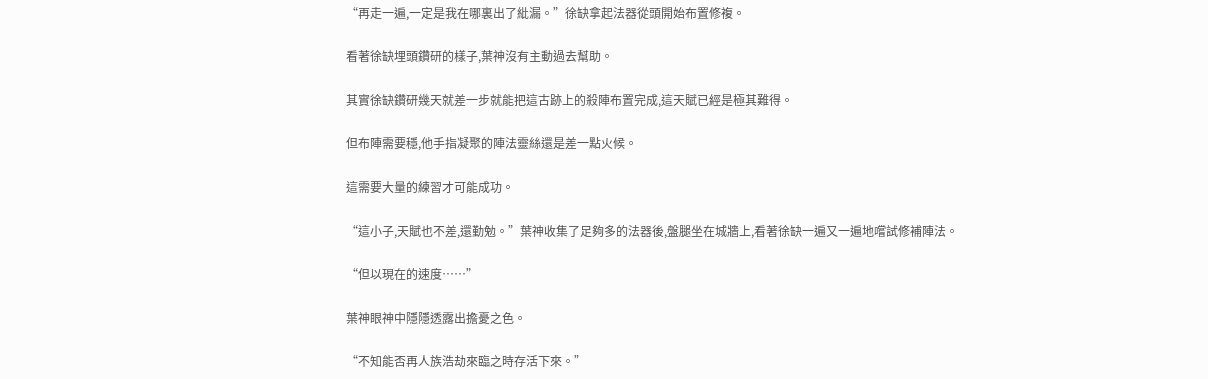“再走一遍,一定是我在哪裏出了紕漏。”徐缺拿起法器從頭開始布置修複。

看著徐缺埋頭鑽研的樣子,葉神沒有主動過去幫助。

其實徐缺鑽研幾天就差一步就能把這古跡上的殺陣布置完成,這天賦已經是極其難得。

但布陣需要穩,他手指凝聚的陣法靈絲還是差一點火候。

這需要大量的練習才可能成功。

“這小子,天賦也不差,還勤勉。”葉神收集了足夠多的法器後,盤腿坐在城牆上,看著徐缺一遍又一遍地嚐試修補陣法。

“但以現在的速度……”

葉神眼神中隱隱透露出擔憂之色。

“不知能否再人族浩劫來臨之時存活下來。”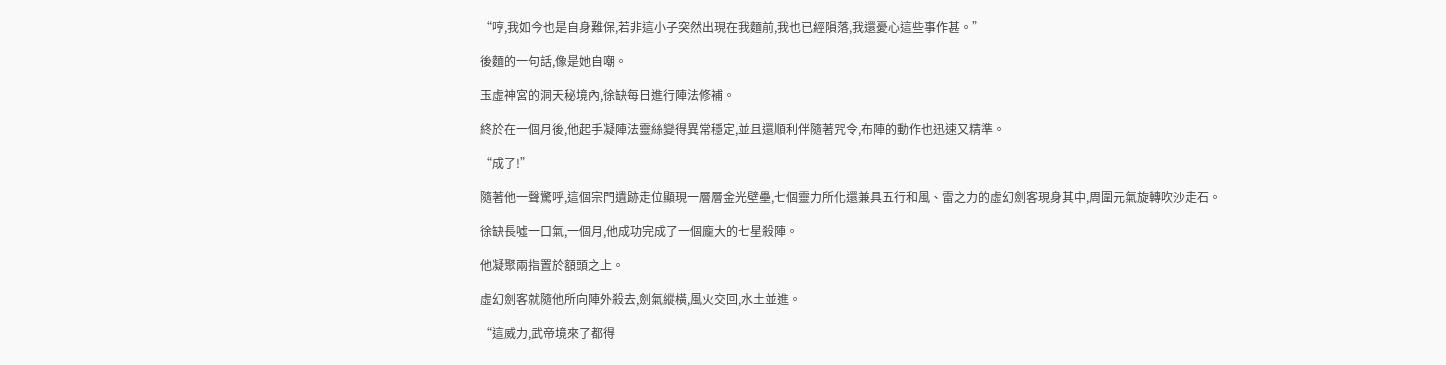“哼,我如今也是自身難保,若非這小子突然出現在我麵前,我也已經隕落,我還憂心這些事作甚。”

後麵的一句話,像是她自嘲。

玉虛神宮的洞天秘境內,徐缺每日進行陣法修補。

終於在一個月後,他起手凝陣法靈絲變得異常穩定,並且還順利伴隨著咒令,布陣的動作也迅速又精準。

“成了!”

隨著他一聲驚呼,這個宗門遺跡走位顯現一層層金光壁壘,七個靈力所化還兼具五行和風、雷之力的虛幻劍客現身其中,周圍元氣旋轉吹沙走石。

徐缺長噓一口氣,一個月,他成功完成了一個龐大的七星殺陣。

他凝聚兩指置於額頭之上。

虛幻劍客就隨他所向陣外殺去,劍氣縱橫,風火交回,水土並進。

“這威力,武帝境來了都得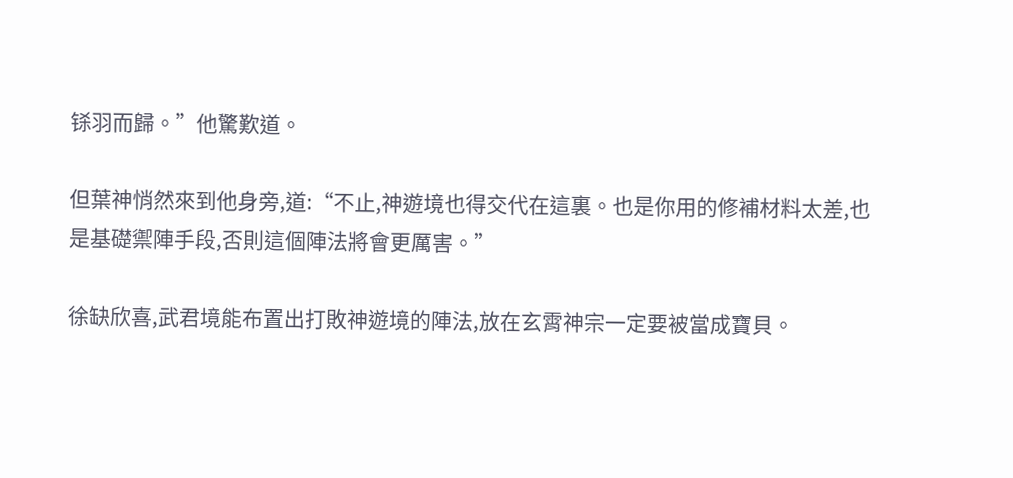铩羽而歸。”他驚歎道。

但葉神悄然來到他身旁,道:“不止,神遊境也得交代在這裏。也是你用的修補材料太差,也是基礎禦陣手段,否則這個陣法將會更厲害。”

徐缺欣喜,武君境能布置出打敗神遊境的陣法,放在玄霄神宗一定要被當成寶貝。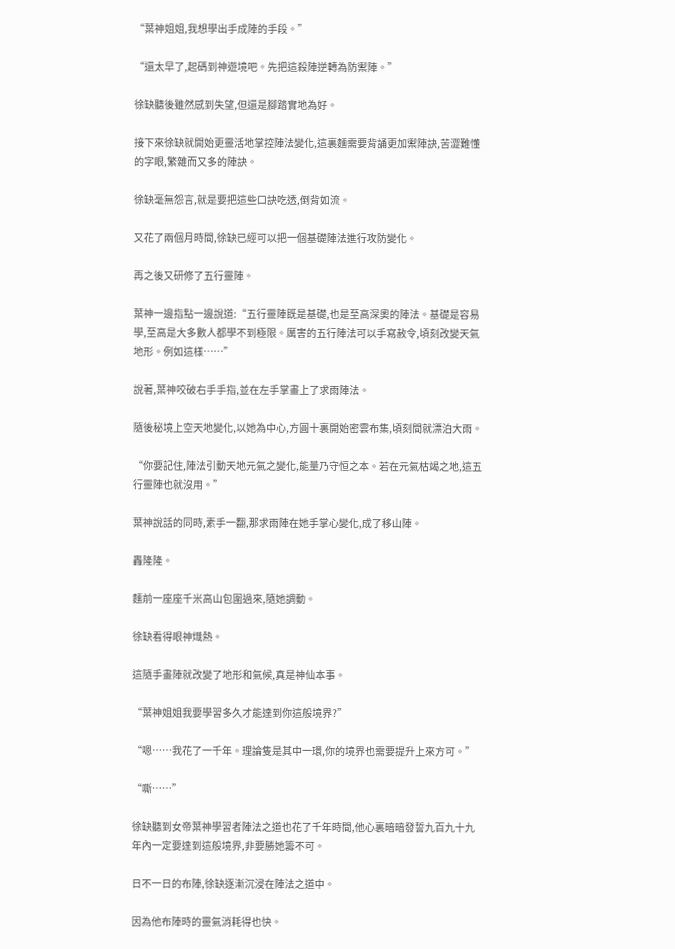“葉神姐姐,我想學出手成陣的手段。”

“還太早了,起碼到神遊境吧。先把這殺陣逆轉為防禦陣。”

徐缺聽後雖然感到失望,但還是腳踏實地為好。

接下來徐缺就開始更靈活地掌控陣法變化,這裏麵需要背誦更加禦陣訣,苦澀難懂的字眼,繁雜而又多的陣訣。

徐缺毫無怨言,就是要把這些口訣吃透,倒背如流。

又花了兩個月時間,徐缺已經可以把一個基礎陣法進行攻防變化。

再之後又研修了五行靈陣。

葉神一邊指點一邊說道:“五行靈陣既是基礎,也是至高深奧的陣法。基礎是容易學,至高是大多數人都學不到極限。厲害的五行陣法可以手寫赦令,頃刻改變天氣地形。例如這樣……”

說著,葉神咬破右手手指,並在左手掌畫上了求雨陣法。

隨後秘境上空天地變化,以她為中心,方圓十裏開始密雲布集,頃刻間就漂泊大雨。

“你要記住,陣法引動天地元氣之變化,能量乃守恒之本。若在元氣枯竭之地,這五行靈陣也就沒用。”

葉神說話的同時,素手一翻,那求雨陣在她手掌心變化,成了移山陣。

轟隆隆。

麵前一座座千米高山包圍過來,隨她調動。

徐缺看得眼神熾熱。

這隨手畫陣就改變了地形和氣候,真是神仙本事。

“葉神姐姐我要學習多久才能達到你這般境界?”

“嗯……我花了一千年。理論隻是其中一環,你的境界也需要提升上來方可。”

“嘶……”

徐缺聽到女帝葉神學習者陣法之道也花了千年時間,他心裏暗暗發誓九百九十九年內一定要達到這般境界,非要勝她籌不可。

日不一日的布陣,徐缺逐漸沉浸在陣法之道中。

因為他布陣時的靈氣消耗得也快。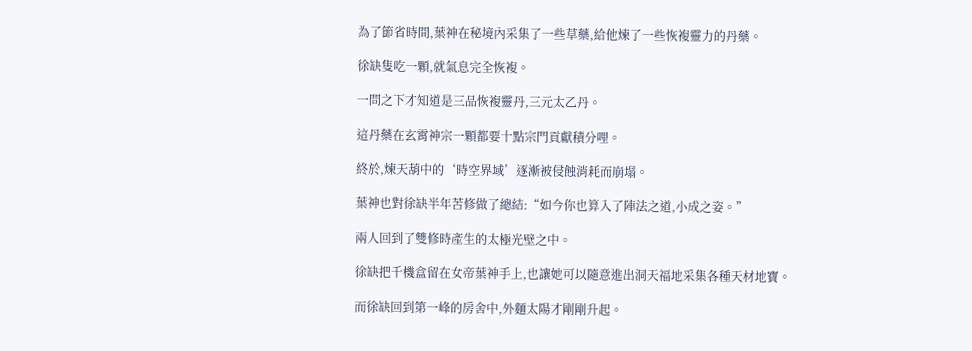為了節省時間,葉神在秘境內采集了一些草藥,給他煉了一些恢複靈力的丹藥。

徐缺隻吃一顆,就氣息完全恢複。

一問之下才知道是三品恢複靈丹,三元太乙丹。

這丹藥在玄霄神宗一顆都要十點宗門貢獻積分哩。

終於,煉天葫中的‘時空界域’逐漸被侵蝕消耗而崩塌。

葉神也對徐缺半年苦修做了總結:“如今你也算入了陣法之道,小成之姿。”

兩人回到了雙修時產生的太極光壁之中。

徐缺把千機盒留在女帝葉神手上,也讓她可以隨意進出洞天福地采集各種天材地寶。

而徐缺回到第一峰的房舍中,外麵太陽才剛剛升起。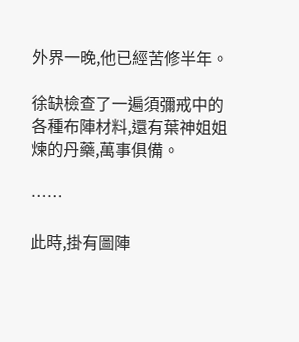外界一晚,他已經苦修半年。

徐缺檢查了一遍須彌戒中的各種布陣材料,還有葉神姐姐煉的丹藥,萬事俱備。

……

此時,掛有圖陣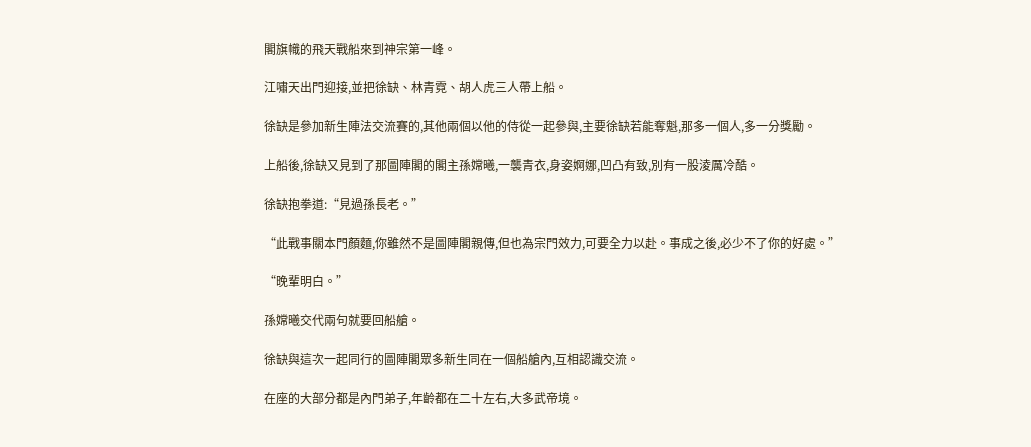閣旗幟的飛天戰船來到神宗第一峰。

江嘯天出門迎接,並把徐缺、林青霓、胡人虎三人帶上船。

徐缺是參加新生陣法交流賽的,其他兩個以他的侍從一起參與,主要徐缺若能奪魁,那多一個人,多一分獎勵。

上船後,徐缺又見到了那圖陣閣的閣主孫嫦曦,一襲青衣,身姿婀娜,凹凸有致,別有一股淩厲冷酷。

徐缺抱拳道:“見過孫長老。”

“此戰事關本門顏麵,你雖然不是圖陣閣親傳,但也為宗門效力,可要全力以赴。事成之後,必少不了你的好處。”

“晚輩明白。”

孫嫦曦交代兩句就要回船艙。

徐缺與這次一起同行的圖陣閣眾多新生同在一個船艙內,互相認識交流。

在座的大部分都是內門弟子,年齡都在二十左右,大多武帝境。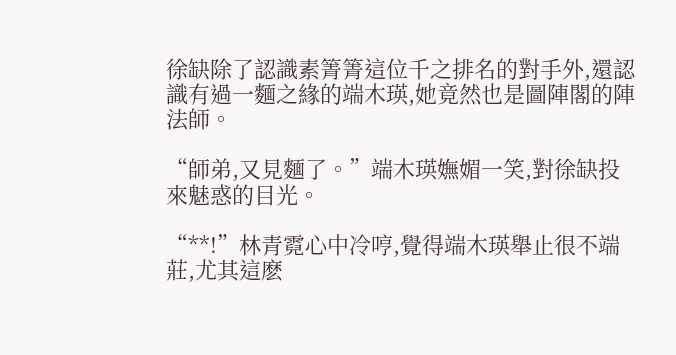徐缺除了認識素箐箐這位千之排名的對手外,還認識有過一麵之緣的端木瑛,她竟然也是圖陣閣的陣法師。

“師弟,又見麵了。”端木瑛嫵媚一笑,對徐缺投來魅惑的目光。

“**!”林青霓心中冷哼,覺得端木瑛舉止很不端莊,尤其這麽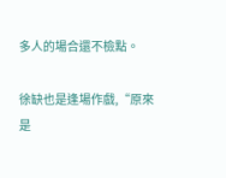多人的場合還不檢點。

徐缺也是逢場作戲,“原來是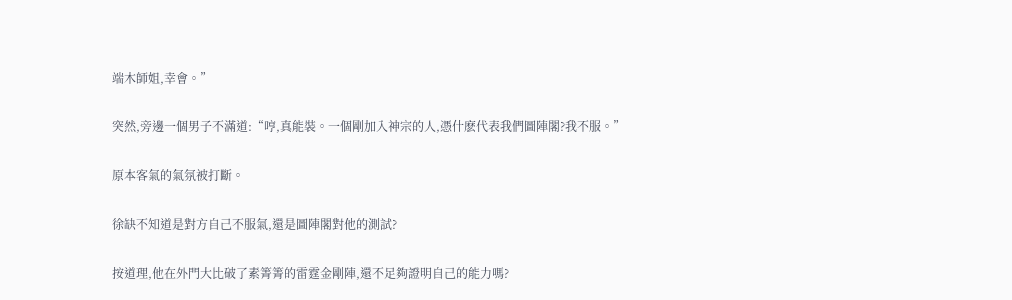端木師姐,幸會。”

突然,旁邊一個男子不滿道:“哼,真能裝。一個剛加入神宗的人,憑什麽代表我們圖陣閣?我不服。”

原本客氣的氣氛被打斷。

徐缺不知道是對方自己不服氣,還是圖陣閣對他的測試?

按道理,他在外門大比破了素箐箐的雷霆金剛陣,還不足夠證明自己的能力嗎?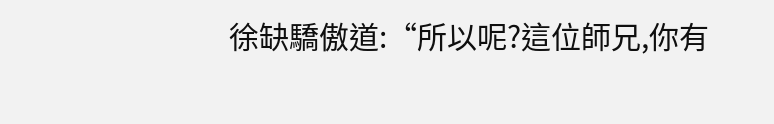徐缺驕傲道:“所以呢?這位師兄,你有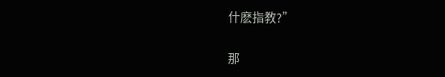什麽指教?”

那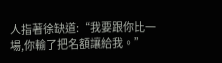人指著徐缺道:“我要跟你比一場,你輸了把名額讓給我。”